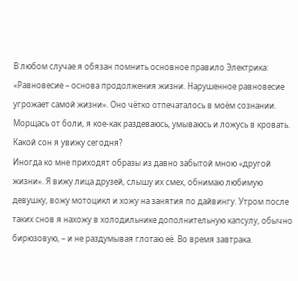В любом случае я обязан помнить основное правило Электрика: «Равновесие – основа продолжения жизни. Нарушенное равновесие угрожает самой жизни». Оно чётко отпечаталось в моём сознании.
Морщась от боли, я кое-как раздеваюсь, умываюсь и ложусь в кровать.
Какой сон я увижу сегодня?
Иногда ко мне приходят образы из давно забытой мною «другой жизни». Я вижу лица друзей, слышу их смех, обнимаю любимую девушку, вожу мотоцикл и хожу на занятия по дайвингу. Утром после таких снов я нахожу в холодильнике дополнительную капсулу, обычно бирюзовую, – и не раздумывая глотаю её. Во время завтрака.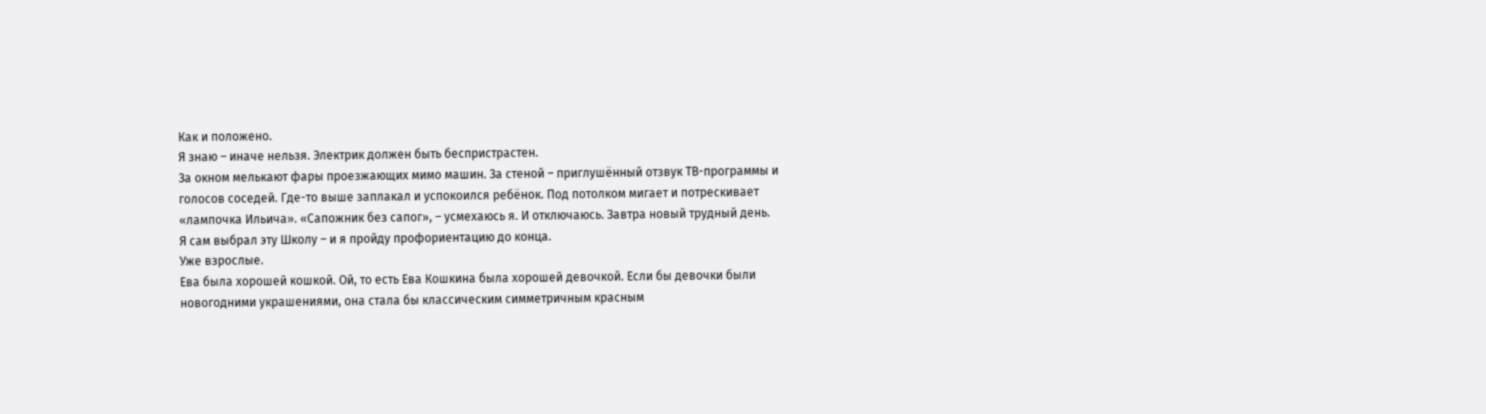Как и положено.
Я знаю – иначе нельзя. Электрик должен быть беспристрастен.
За окном мелькают фары проезжающих мимо машин. За стеной – приглушённый отзвук ТВ-программы и голосов соседей. Где-то выше заплакал и успокоился ребёнок. Под потолком мигает и потрескивает «лампочка Ильича». «Сапожник без сапог», – усмехаюсь я. И отключаюсь. Завтра новый трудный день.
Я сам выбрал эту Школу – и я пройду профориентацию до конца.
Уже взрослые.
Ева была хорошей кошкой. Ой, то есть Ева Кошкина была хорошей девочкой. Если бы девочки были новогодними украшениями, она стала бы классическим симметричным красным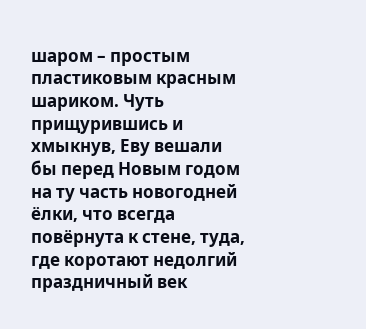шаром – простым пластиковым красным шариком. Чуть прищурившись и хмыкнув, Еву вешали бы перед Новым годом на ту часть новогодней ёлки, что всегда повёрнута к стене, туда, где коротают недолгий праздничный век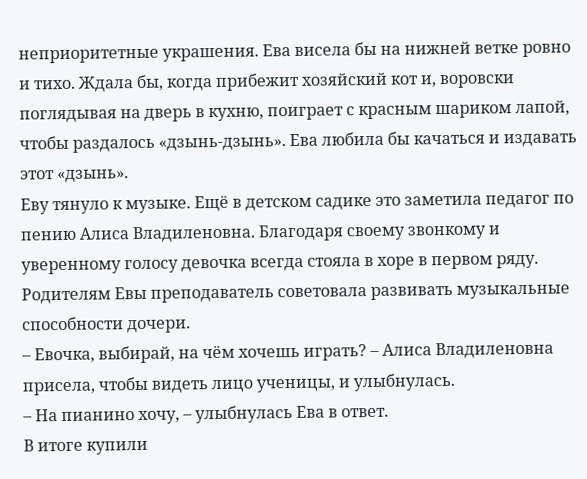неприоритетные украшения. Ева висела бы на нижней ветке ровно и тихо. Ждала бы, когда прибежит хозяйский кот и, воровски поглядывая на дверь в кухню, поиграет с красным шариком лапой, чтобы раздалось «дзынь-дзынь». Ева любила бы качаться и издавать этот «дзынь».
Еву тянуло к музыке. Ещё в детском садике это заметила педагог по пению Алиса Владиленовна. Благодаря своему звонкому и уверенному голосу девочка всегда стояла в хоре в первом ряду. Родителям Евы преподаватель советовала развивать музыкальные способности дочери.
– Евочка, выбирай, на чём хочешь играть? – Алиса Владиленовна присела, чтобы видеть лицо ученицы, и улыбнулась.
– На пианино хочу, – улыбнулась Ева в ответ.
В итоге купили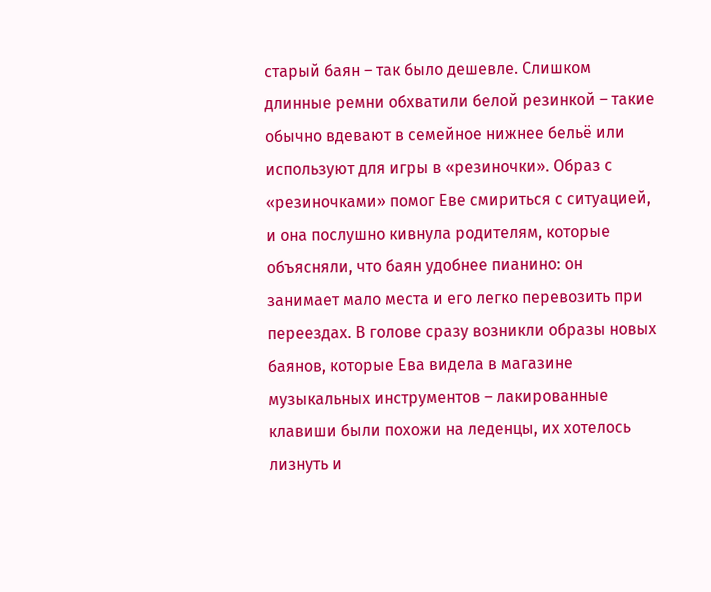старый баян – так было дешевле. Слишком длинные ремни обхватили белой резинкой – такие обычно вдевают в семейное нижнее бельё или используют для игры в «резиночки». Образ с «резиночками» помог Еве смириться с ситуацией, и она послушно кивнула родителям, которые объясняли, что баян удобнее пианино: он занимает мало места и его легко перевозить при переездах. В голове сразу возникли образы новых баянов, которые Ева видела в магазине музыкальных инструментов – лакированные клавиши были похожи на леденцы, их хотелось лизнуть и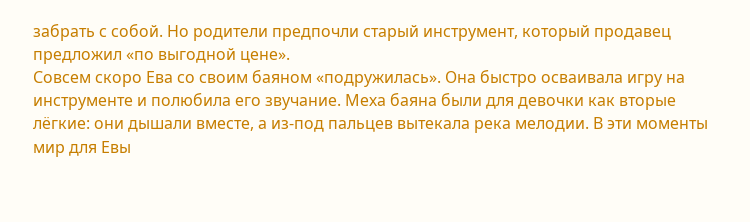забрать с собой. Но родители предпочли старый инструмент, который продавец предложил «по выгодной цене».
Совсем скоро Ева со своим баяном «подружилась». Она быстро осваивала игру на инструменте и полюбила его звучание. Меха баяна были для девочки как вторые лёгкие: они дышали вместе, а из-под пальцев вытекала река мелодии. В эти моменты мир для Евы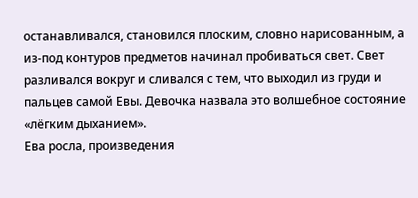останавливался, становился плоским, словно нарисованным, а из-под контуров предметов начинал пробиваться свет. Свет разливался вокруг и сливался с тем, что выходил из груди и пальцев самой Евы. Девочка назвала это волшебное состояние «лёгким дыханием».
Ева росла, произведения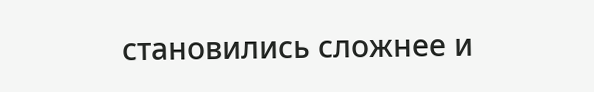становились сложнее и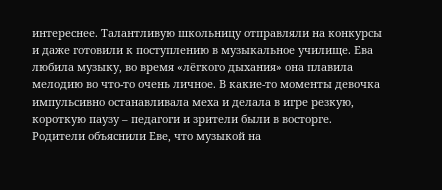интереснее. Талантливую школьницу отправляли на конкурсы и даже готовили к поступлению в музыкальное училище. Ева любила музыку, во время «лёгкого дыхания» она плавила мелодию во что-то очень личное. В какие-то моменты девочка импульсивно останавливала меха и делала в игре резкую, короткую паузу – педагоги и зрители были в восторге.
Родители объяснили Еве, что музыкой на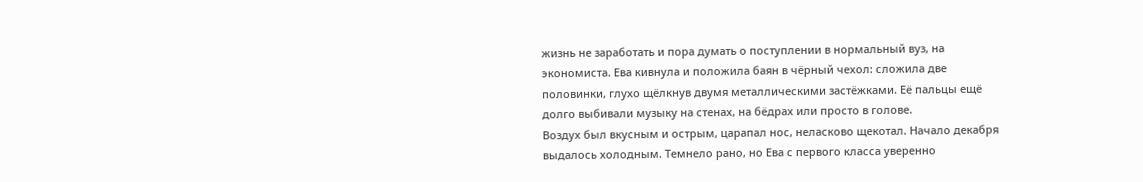жизнь не заработать и пора думать о поступлении в нормальный вуз, на экономиста. Ева кивнула и положила баян в чёрный чехол: сложила две половинки, глухо щёлкнув двумя металлическими застёжками. Её пальцы ещё долго выбивали музыку на стенах, на бёдрах или просто в голове.
Воздух был вкусным и острым, царапал нос, неласково щекотал. Начало декабря выдалось холодным. Темнело рано, но Ева с первого класса уверенно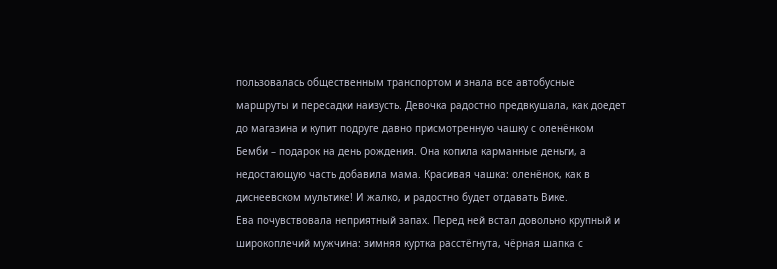пользовалась общественным транспортом и знала все автобусные маршруты и пересадки наизусть. Девочка радостно предвкушала, как доедет до магазина и купит подруге давно присмотренную чашку с оленёнком Бемби – подарок на день рождения. Она копила карманные деньги, а недостающую часть добавила мама. Красивая чашка: оленёнок, как в диснеевском мультике! И жалко, и радостно будет отдавать Вике.
Ева почувствовала неприятный запах. Перед ней встал довольно крупный и широкоплечий мужчина: зимняя куртка расстёгнута, чёрная шапка с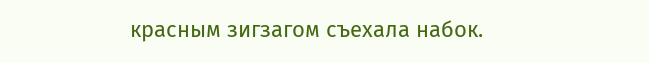красным зигзагом съехала набок.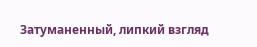Затуманенный, липкий взгляд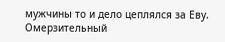мужчины то и дело цеплялся за Еву. Омерзительный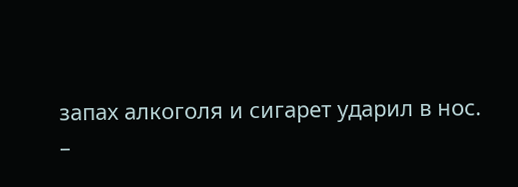запах алкоголя и сигарет ударил в нос.
–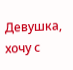Девушка, хочу с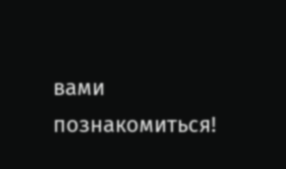вами познакомиться!